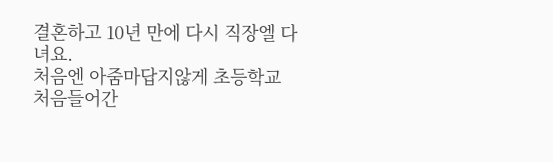결혼하고 10년 만에 다시 직장엘 다녀요.
처음엔 아줌마답지않게 초등학교 처음들어간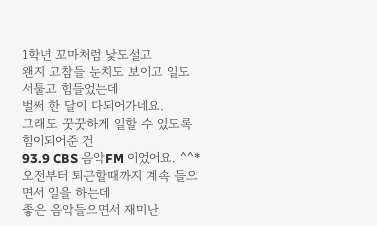1학년 꼬마처럼 낯도설고
왠지 고참들 눈치도 보이고 일도 서툴고 힘들었는데
벌써 한 달이 다되어가네요.
그래도 꿋꿋하게 일할 수 있도록 힘이되어준 건
93.9 CBS 음악FM 이었어요. ^^*
오전부터 퇴근할때까지 계속 들으면서 일을 하는데
좋은 음악들으면서 재미난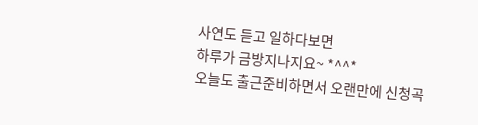사연도 듣고 일하다보면
하루가 금방지나지요~ *^^*
오늘도 출근준비하면서 오랜만에 신청곡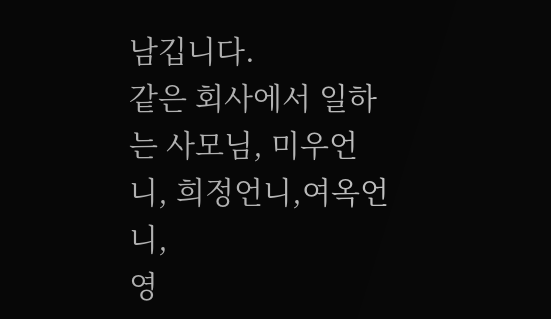남깁니다.
같은 회사에서 일하는 사모님, 미우언니, 희정언니,여옥언니,
영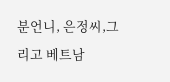분언니, 은정씨,그리고 베트남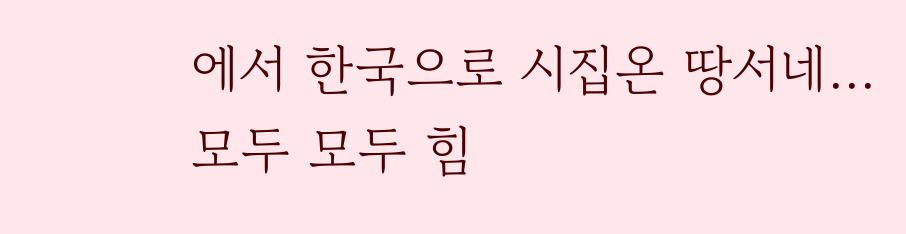에서 한국으로 시집온 땅서네...
모두 모두 힘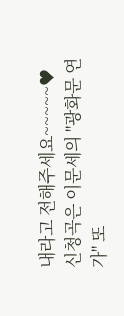내라고 전해주세요~~~~~♥
신청곡은 이문세의 "광화문 연가" 또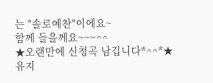는 "솔로예찬"이에요~
함께 들을께요~~~^^
★오랜만에 신청곡 남깁니다*^^*★
유지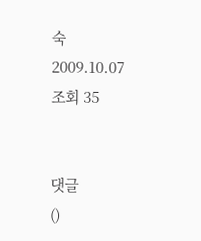숙
2009.10.07
조회 35


댓글
()